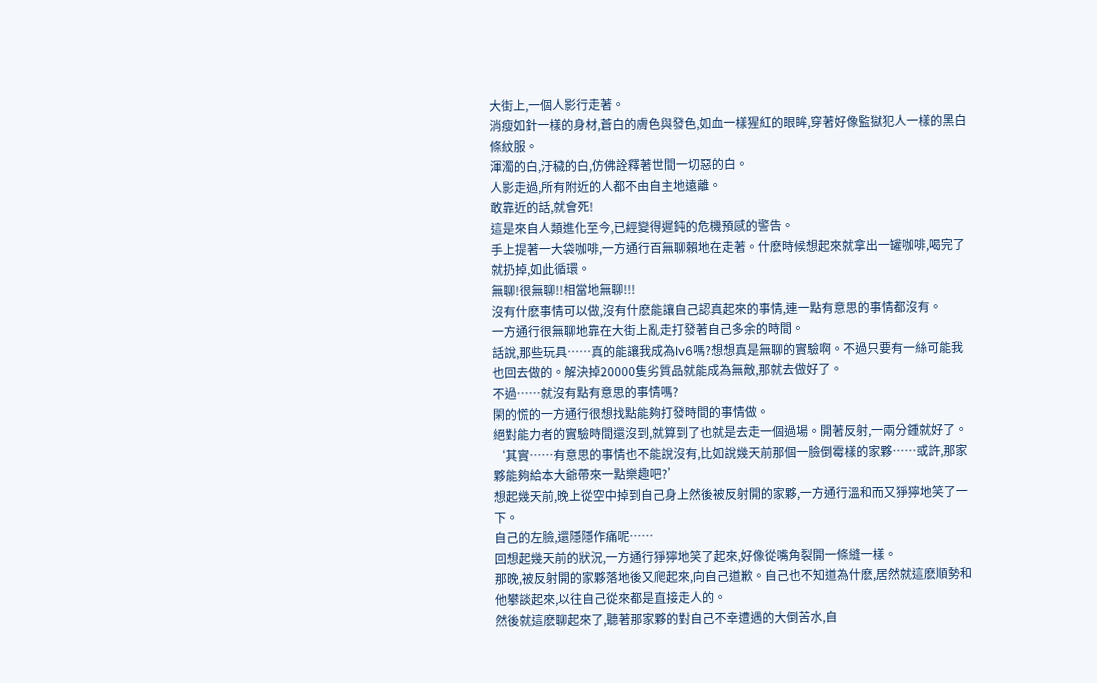大街上,一個人影行走著。
消瘦如針一樣的身材,蒼白的膚色與發色,如血一樣猩紅的眼眸,穿著好像監獄犯人一樣的黑白條紋服。
渾濁的白,汙穢的白,仿佛詮釋著世間一切惡的白。
人影走過,所有附近的人都不由自主地遠離。
敢靠近的話,就會死!
這是來自人類進化至今,已經變得遲鈍的危機預感的警告。
手上提著一大袋咖啡,一方通行百無聊賴地在走著。什麽時候想起來就拿出一罐咖啡,喝完了就扔掉,如此循環。
無聊!很無聊!!相當地無聊!!!
沒有什麽事情可以做,沒有什麽能讓自己認真起來的事情,連一點有意思的事情都沒有。
一方通行很無聊地靠在大街上亂走打發著自己多余的時間。
話說,那些玩具……真的能讓我成為lv6嗎?想想真是無聊的實驗啊。不過只要有一絲可能我也回去做的。解決掉20000隻劣質品就能成為無敵,那就去做好了。
不過……就沒有點有意思的事情嗎?
閑的慌的一方通行很想找點能夠打發時間的事情做。
絕對能力者的實驗時間還沒到,就算到了也就是去走一個過場。開著反射,一兩分鍾就好了。
‘其實……有意思的事情也不能說沒有,比如說幾天前那個一臉倒霉樣的家夥……或許,那家夥能夠給本大爺帶來一點樂趣吧?’
想起幾天前,晚上從空中掉到自己身上然後被反射開的家夥,一方通行溫和而又猙獰地笑了一下。
自己的左臉,還隱隱作痛呢……
回想起幾天前的狀況,一方通行猙獰地笑了起來,好像從嘴角裂開一條縫一樣。
那晚,被反射開的家夥落地後又爬起來,向自己道歉。自己也不知道為什麽,居然就這麽順勢和他攀談起來,以往自己從來都是直接走人的。
然後就這麽聊起來了,聽著那家夥的對自己不幸遭遇的大倒苦水,自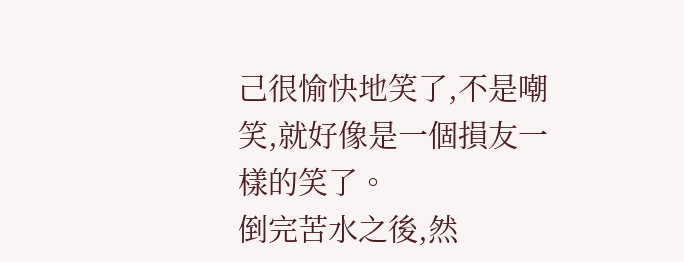己很愉快地笑了,不是嘲笑,就好像是一個損友一樣的笑了。
倒完苦水之後,然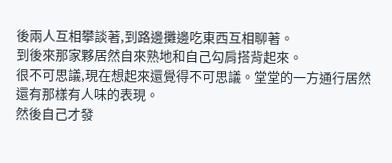後兩人互相攀談著,到路邊攤邊吃東西互相聊著。
到後來那家夥居然自來熟地和自己勾肩搭背起來。
很不可思議,現在想起來還覺得不可思議。堂堂的一方通行居然還有那樣有人味的表現。
然後自己才發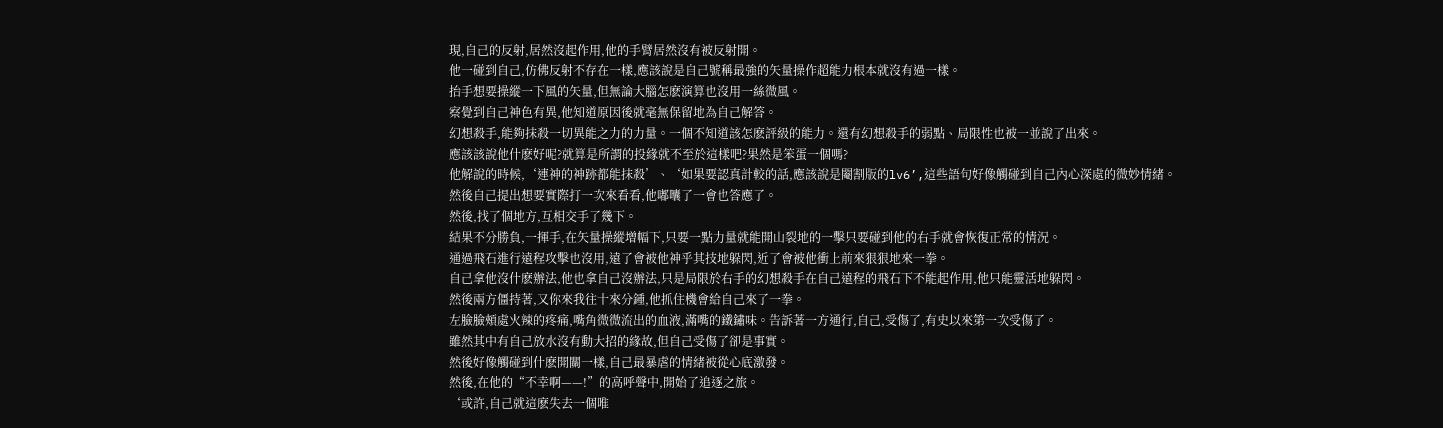現,自己的反射,居然沒起作用,他的手臂居然沒有被反射開。
他一碰到自己,仿佛反射不存在一樣,應該說是自己號稱最強的矢量操作超能力根本就沒有過一樣。
抬手想要操縱一下風的矢量,但無論大腦怎麽演算也沒用一絲微風。
察覺到自己神色有異,他知道原因後就毫無保留地為自己解答。
幻想殺手,能夠抹殺一切異能之力的力量。一個不知道該怎麽評級的能力。還有幻想殺手的弱點、局限性也被一並說了出來。
應該該說他什麽好呢?就算是所謂的投緣就不至於這樣吧?果然是笨蛋一個嗎?
他解說的時候,‘連神的神跡都能抹殺’、‘如果要認真計較的話,應該說是閹割版的lv6’,這些語句好像觸碰到自己內心深處的微妙情緒。
然後自己提出想要實際打一次來看看,他嘟囔了一會也答應了。
然後,找了個地方,互相交手了幾下。
結果不分勝負,一揮手,在矢量操縱增幅下,只要一點力量就能開山裂地的一擊只要碰到他的右手就會恢復正常的情況。
通過飛石進行遠程攻擊也沒用,遠了會被他神乎其技地躲閃,近了會被他衝上前來狠狠地來一拳。
自己拿他沒什麽辦法,他也拿自己沒辦法,只是局限於右手的幻想殺手在自己遠程的飛石下不能起作用,他只能靈活地躲閃。
然後兩方僵持著,又你來我往十來分鍾,他抓住機會給自己來了一拳。
左臉臉頰處火辣的疼痛,嘴角微微流出的血液,滿嘴的鐵鏽味。告訴著一方通行,自己,受傷了,有史以來第一次受傷了。
雖然其中有自己放水沒有動大招的緣故,但自己受傷了卻是事實。
然後好像觸碰到什麽開關一樣,自己最暴虐的情緒被從心底激發。
然後,在他的“不幸啊——!”的高呼聲中,開始了追逐之旅。
‘或許,自己就這麽失去一個唯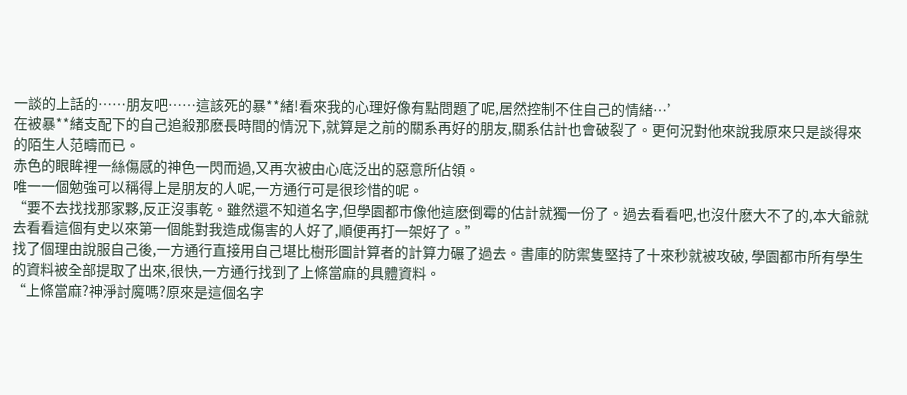一談的上話的……朋友吧……這該死的暴**緒!看來我的心理好像有點問題了呢,居然控制不住自己的情緒…’
在被暴**緒支配下的自己追殺那麽長時間的情況下,就算是之前的關系再好的朋友,關系估計也會破裂了。更何況對他來說我原來只是談得來的陌生人范疇而已。
赤色的眼眸裡一絲傷感的神色一閃而過,又再次被由心底泛出的惡意所佔領。
唯一一個勉強可以稱得上是朋友的人呢,一方通行可是很珍惜的呢。
“要不去找找那家夥,反正沒事乾。雖然還不知道名字,但學園都市像他這麽倒霉的估計就獨一份了。過去看看吧,也沒什麽大不了的,本大爺就去看看這個有史以來第一個能對我造成傷害的人好了,順便再打一架好了。”
找了個理由說服自己後,一方通行直接用自己堪比樹形圖計算者的計算力碾了過去。書庫的防禦隻堅持了十來秒就被攻破, 學園都市所有學生的資料被全部提取了出來,很快,一方通行找到了上條當麻的具體資料。
“上條當麻?神淨討魔嗎?原來是這個名字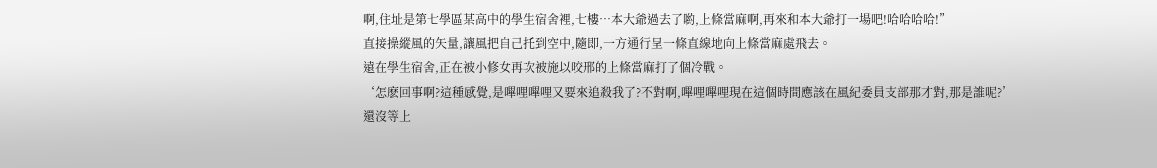啊,住址是第七學區某高中的學生宿舍裡,七樓…本大爺過去了喲,上條當麻啊,再來和本大爺打一場吧!哈哈哈哈!”
直接操縱風的矢量,讓風把自己托到空中,隨即,一方通行呈一條直線地向上條當麻處飛去。
遠在學生宿舍,正在被小修女再次被施以咬邢的上條當麻打了個冷戰。
‘怎麽回事啊?這種感覺,是嗶哩嗶哩又要來追殺我了?不對啊,嗶哩嗶哩現在這個時間應該在風紀委員支部那才對,那是誰呢?’
還沒等上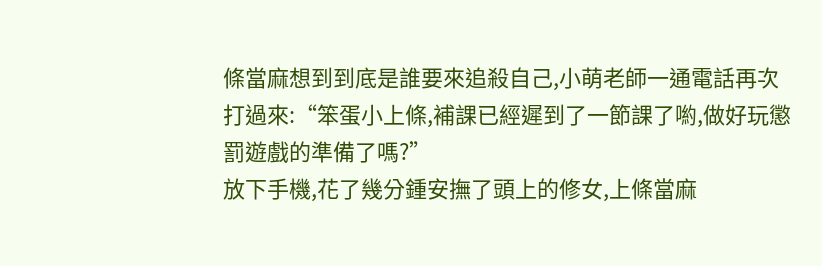條當麻想到到底是誰要來追殺自己,小萌老師一通電話再次打過來:“笨蛋小上條,補課已經遲到了一節課了喲,做好玩懲罰遊戲的準備了嗎?”
放下手機,花了幾分鍾安撫了頭上的修女,上條當麻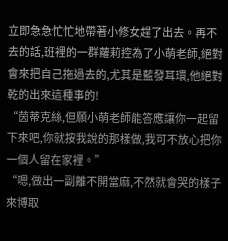立即急急忙忙地帶著小修女趕了出去。再不去的話,班裡的一群蘿莉控為了小萌老師,絕對會來把自己拖過去的,尤其是藍發耳環,他絕對乾的出來這種事的!
“茵蒂克絲,但願小萌老師能答應讓你一起留下來吧,你就按我說的那樣做,我可不放心把你一個人留在家裡。”
“嗯,做出一副離不開當麻,不然就會哭的樣子來博取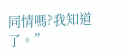同情嗎?我知道了。”